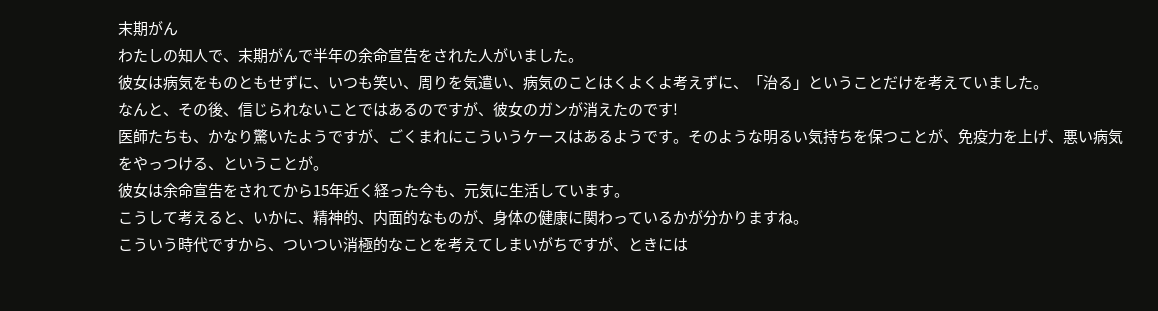末期がん
わたしの知人で、末期がんで半年の余命宣告をされた人がいました。
彼女は病気をものともせずに、いつも笑い、周りを気遣い、病気のことはくよくよ考えずに、「治る」ということだけを考えていました。
なんと、その後、信じられないことではあるのですが、彼女のガンが消えたのです!
医師たちも、かなり驚いたようですが、ごくまれにこういうケースはあるようです。そのような明るい気持ちを保つことが、免疫力を上げ、悪い病気をやっつける、ということが。
彼女は余命宣告をされてから15年近く経った今も、元気に生活しています。
こうして考えると、いかに、精神的、内面的なものが、身体の健康に関わっているかが分かりますね。
こういう時代ですから、ついつい消極的なことを考えてしまいがちですが、ときには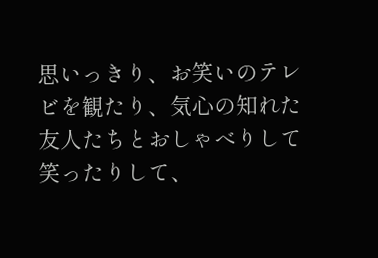思いっきり、お笑いのテレビを観たり、気心の知れた友人たちとおしゃべりして笑ったりして、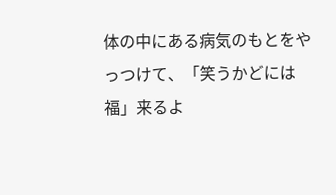体の中にある病気のもとをやっつけて、「笑うかどには福」来るよ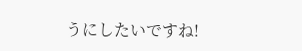うにしたいですね!